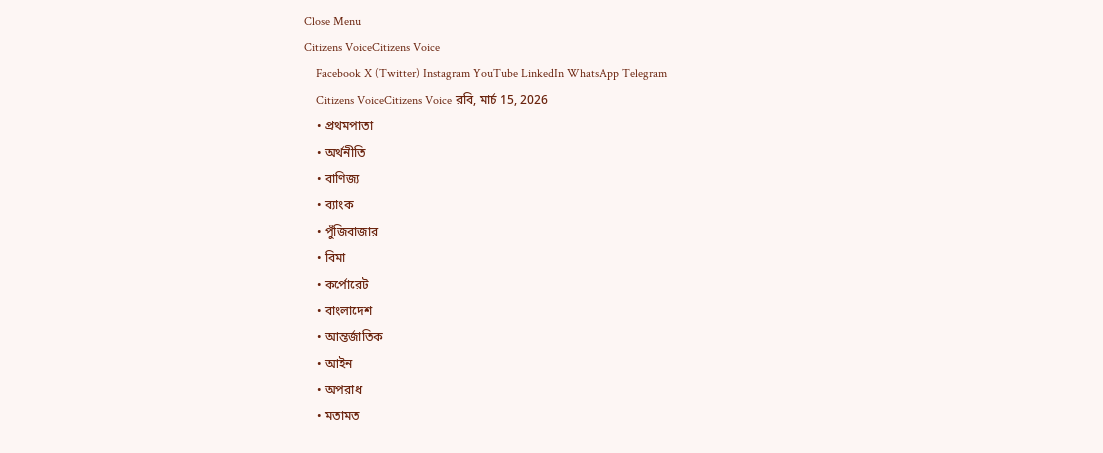Close Menu
Citizens VoiceCitizens Voice
    Facebook X (Twitter) Instagram YouTube LinkedIn WhatsApp Telegram
    Citizens VoiceCitizens Voice রবি, মার্চ 15, 2026
    • প্রথমপাতা
    • অর্থনীতি
    • বাণিজ্য
    • ব্যাংক
    • পুঁজিবাজার
    • বিমা
    • কর্পোরেট
    • বাংলাদেশ
    • আন্তর্জাতিক
    • আইন
    • অপরাধ
    • মতামত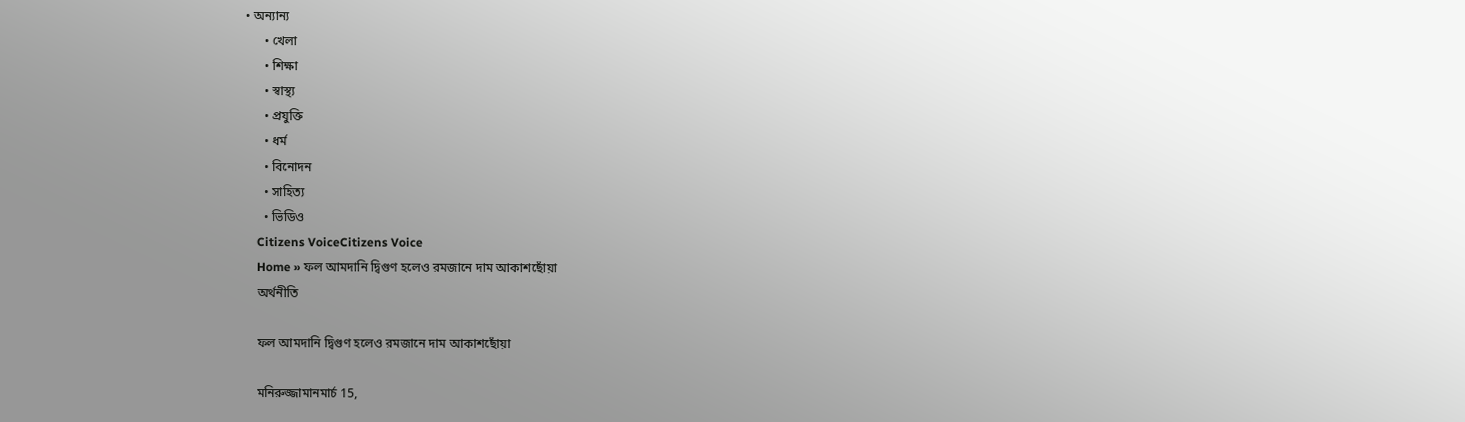• অন্যান্য
      • খেলা
      • শিক্ষা
      • স্বাস্থ্য
      • প্রযুক্তি
      • ধর্ম
      • বিনোদন
      • সাহিত্য
      • ভিডিও
    Citizens VoiceCitizens Voice
    Home » ফল আমদানি দ্বিগুণ হলেও রমজানে দাম আকাশছোঁয়া
    অর্থনীতি

    ফল আমদানি দ্বিগুণ হলেও রমজানে দাম আকাশছোঁয়া

    মনিরুজ্জামানমার্চ 15,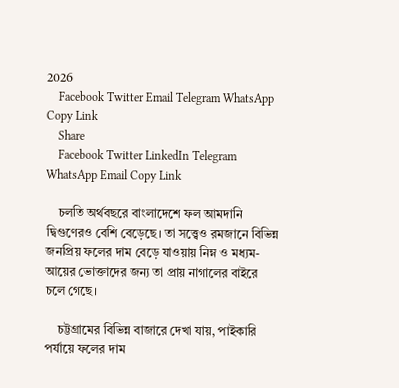2026
    Facebook Twitter Email Telegram WhatsApp Copy Link
    Share
    Facebook Twitter LinkedIn Telegram WhatsApp Email Copy Link

    চলতি অর্থবছরে বাংলাদেশে ফল আমদানি দ্বিগুণেরও বেশি বেড়েছে। তা সত্ত্বেও রমজানে বিভিন্ন জনপ্রিয় ফলের দাম বেড়ে যাওয়ায় নিম্ন ও মধ্যম-আয়ের ভোক্তাদের জন্য তা প্রায় নাগালের বাইরে চলে গেছে।

    চট্টগ্রামের বিভিন্ন বাজারে দেখা যায়, পাইকারি পর্যায়ে ফলের দাম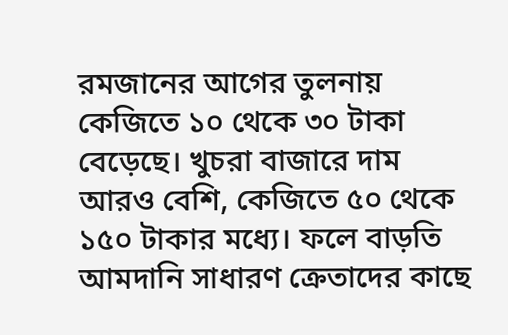রমজানের আগের তুলনায় কেজিতে ১০ থেকে ৩০ টাকা বেড়েছে। খুচরা বাজারে দাম আরও বেশি, কেজিতে ৫০ থেকে ১৫০ টাকার মধ্যে। ফলে বাড়তি আমদানি সাধারণ ক্রেতাদের কাছে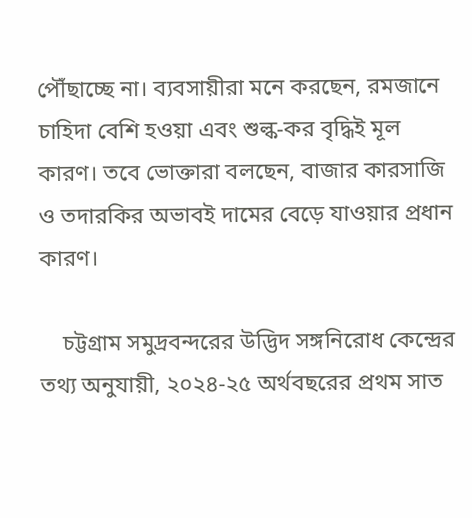পৌঁছাচ্ছে না। ব্যবসায়ীরা মনে করছেন, রমজানে চাহিদা বেশি হওয়া এবং শুল্ক-কর বৃদ্ধিই মূল কারণ। তবে ভোক্তারা বলছেন, বাজার কারসাজি ও তদারকির অভাবই দামের বেড়ে যাওয়ার প্রধান কারণ।

    চট্টগ্রাম সমুদ্রবন্দরের উদ্ভিদ সঙ্গনিরোধ কেন্দ্রের তথ্য অনুযায়ী, ২০২৪-২৫ অর্থবছরের প্রথম সাত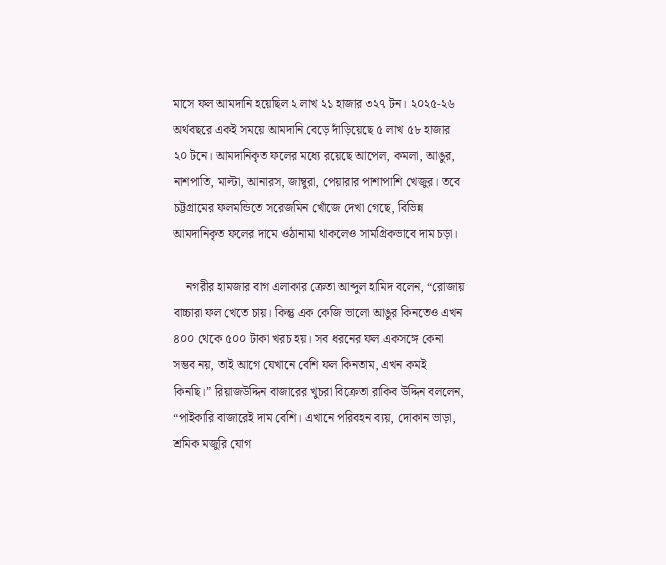মাসে ফল আমদানি হয়েছিল ২ লাখ ২১ হাজার ৩২৭ টন। ২০২৫-২৬ অর্থবছরে একই সময়ে আমদানি বেড়ে দাঁড়িয়েছে ৫ লাখ ৫৮ হাজার ২০ টনে। আমদানিকৃত ফলের মধ্যে রয়েছে আপেল, কমলা, আঙুর, নাশপাতি, মাল্টা, আনারস, জাম্বুরা, পেয়ারার পাশাপাশি খেজুর। তবে চট্টগ্রামের ফলমন্ডিতে সরেজমিন খোঁজে দেখা গেছে, বিভিন্ন আমদানিকৃত ফলের দামে ওঠানামা থাকলেও সামগ্রিকভাবে দাম চড়া।

    নগরীর হামজার বাগ এলাকার ক্রেতা আব্দুল হামিদ বলেন, “রোজায় বাচ্চারা ফল খেতে চায়। কিন্তু এক কেজি ভালো আঙুর কিনতেও এখন ৪০০ থেকে ৫০০ টাকা খরচ হয়। সব ধরনের ফল একসঙ্গে কেনা সম্ভব নয়, তাই আগে যেখানে বেশি ফল কিনতাম, এখন কমই কিনছি।” রিয়াজউদ্দিন বাজারের খুচরা বিক্রেতা রাকিব উদ্দিন বললেন, “পাইকারি বাজারেই দাম বেশি। এখানে পরিবহন ব্যয়, দোকান ভাড়া, শ্রমিক মজুরি যোগ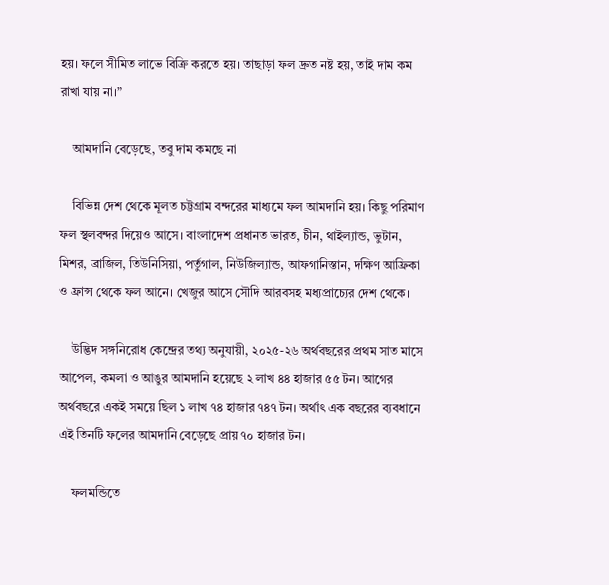হয়। ফলে সীমিত লাভে বিক্রি করতে হয়। তাছাড়া ফল দ্রুত নষ্ট হয়, তাই দাম কম রাখা যায় না।”

    আমদানি বেড়েছে, তবু দাম কমছে না

    বিভিন্ন দেশ থেকে মূলত চট্টগ্রাম বন্দরের মাধ্যমে ফল আমদানি হয়। কিছু পরিমাণ ফল স্থলবন্দর দিয়েও আসে। বাংলাদেশ প্রধানত ভারত, চীন, থাইল্যান্ড, ভুটান, মিশর, ব্রাজিল, তিউনিসিয়া, পর্তুগাল, নিউজিল্যান্ড, আফগানিস্তান, দক্ষিণ আফ্রিকা ও ফ্রান্স থেকে ফল আনে। খেজুর আসে সৌদি আরবসহ মধ্যপ্রাচ্যের দেশ থেকে।

    উদ্ভিদ সঙ্গনিরোধ কেন্দ্রের তথ্য অনুযায়ী, ২০২৫-২৬ অর্থবছরের প্রথম সাত মাসে আপেল, কমলা ও আঙুর আমদানি হয়েছে ২ লাখ ৪৪ হাজার ৫৫ টন। আগের অর্থবছরে একই সময়ে ছিল ১ লাখ ৭৪ হাজার ৭৪৭ টন। অর্থাৎ এক বছরের ব্যবধানে এই তিনটি ফলের আমদানি বেড়েছে প্রায় ৭০ হাজার টন।

    ফলমন্ডিতে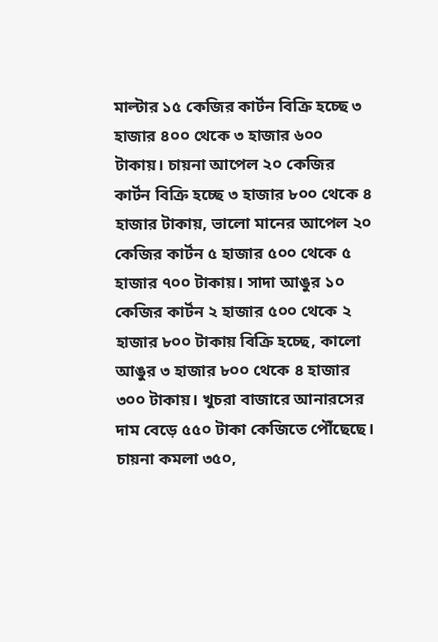মাল্টার ১৫ কেজির কার্টন বিক্রি হচ্ছে ৩ হাজার ৪০০ থেকে ৩ হাজার ৬০০ টাকায়। চায়না আপেল ২০ কেজির কার্টন বিক্রি হচ্ছে ৩ হাজার ৮০০ থেকে ৪ হাজার টাকায়, ভালো মানের আপেল ২০ কেজির কার্টন ৫ হাজার ৫০০ থেকে ৫ হাজার ৭০০ টাকায়। সাদা আঙুর ১০ কেজির কার্টন ২ হাজার ৫০০ থেকে ২ হাজার ৮০০ টাকায় বিক্রি হচ্ছে, কালো আঙুর ৩ হাজার ৮০০ থেকে ৪ হাজার ৩০০ টাকায়। খুচরা বাজারে আনারসের দাম বেড়ে ৫৫০ টাকা কেজিতে পৌঁছেছে। চায়না কমলা ৩৫০,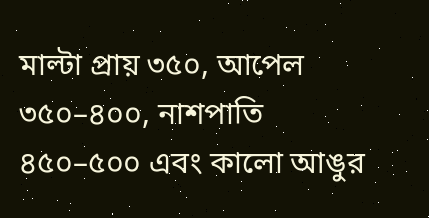মাল্টা প্রায় ৩৫০, আপেল ৩৫০–৪০০, নাশপাতি ৪৫০–৫০০ এবং কালো আঙুর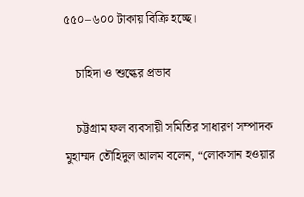৫৫০–৬০০ টাকায় বিক্রি হচ্ছে।

    চাহিদা ও শুল্কের প্রভাব

    চট্টগ্রাম ফল ব্যবসায়ী সমিতির সাধারণ সম্পাদক মুহাম্মদ তৌহিদুল আলম বলেন, “লোকসান হওয়ার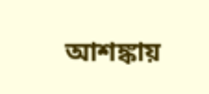আশঙ্কায়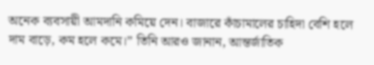অনেক ব্যবসায়ী আমদানি কমিয়ে দেন। বাজারে কাঁচামালের চাহিদা বেশি হলে দাম বাড়ে, কম হলে কমে।” তিনি আরও জানান, আন্তর্জাতিক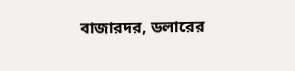বাজারদর, ডলারের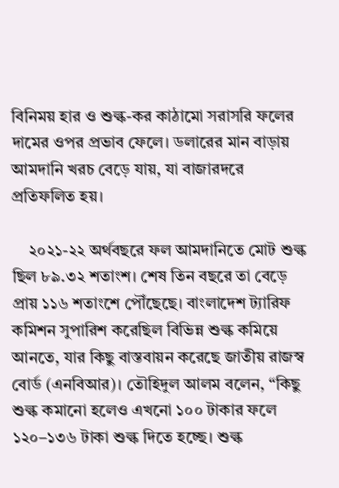বিনিময় হার ও শুল্ক-কর কাঠামো সরাসরি ফলের দামের ওপর প্রভাব ফেলে। ডলারের মান বাড়ায় আমদানি খরচ বেড়ে যায়, যা বাজারদরে প্রতিফলিত হয়।

    ২০২১-২২ অর্থবছরে ফল আমদানিতে মোট শুল্ক ছিল ৮৯.৩২ শতাংশ। শেষ তিন বছরে তা বেড়ে প্রায় ১১৬ শতাংশে পৌঁছেছে। বাংলাদেশ ট্যারিফ কমিশন সুপারিশ করেছিল বিভিন্ন শুল্ক কমিয়ে আনতে, যার কিছু বাস্তবায়ন করেছে জাতীয় রাজস্ব বোর্ড (এনবিআর)। তৌহিদুল আলম বলেন, “কিছু শুল্ক কমানো হলেও এখনো ১০০ টাকার ফলে ১২০–১৩৬ টাকা শুল্ক দিতে হচ্ছে। শুল্ক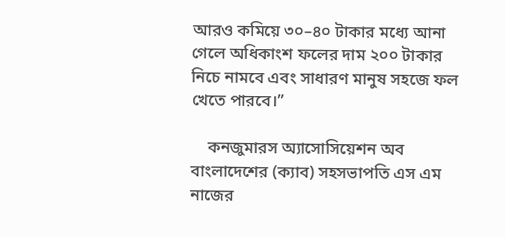আরও কমিয়ে ৩০–৪০ টাকার মধ্যে আনা গেলে অধিকাংশ ফলের দাম ২০০ টাকার নিচে নামবে এবং সাধারণ মানুষ সহজে ফল খেতে পারবে।”

    কনজুমারস অ্যাসোসিয়েশন অব বাংলাদেশের (ক্যাব) সহসভাপতি এস এম নাজের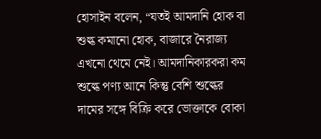হোসাইন বলেন, “যতই আমদানি হোক বা শুল্ক কমানো হোক, বাজারে নৈরাজ্য এখনো থেমে নেই। আমদানিকারকরা কম শুল্কে পণ্য আনে কিন্তু বেশি শুল্কের দামের সঙ্গে বিক্রি করে ভোক্তাকে বোকা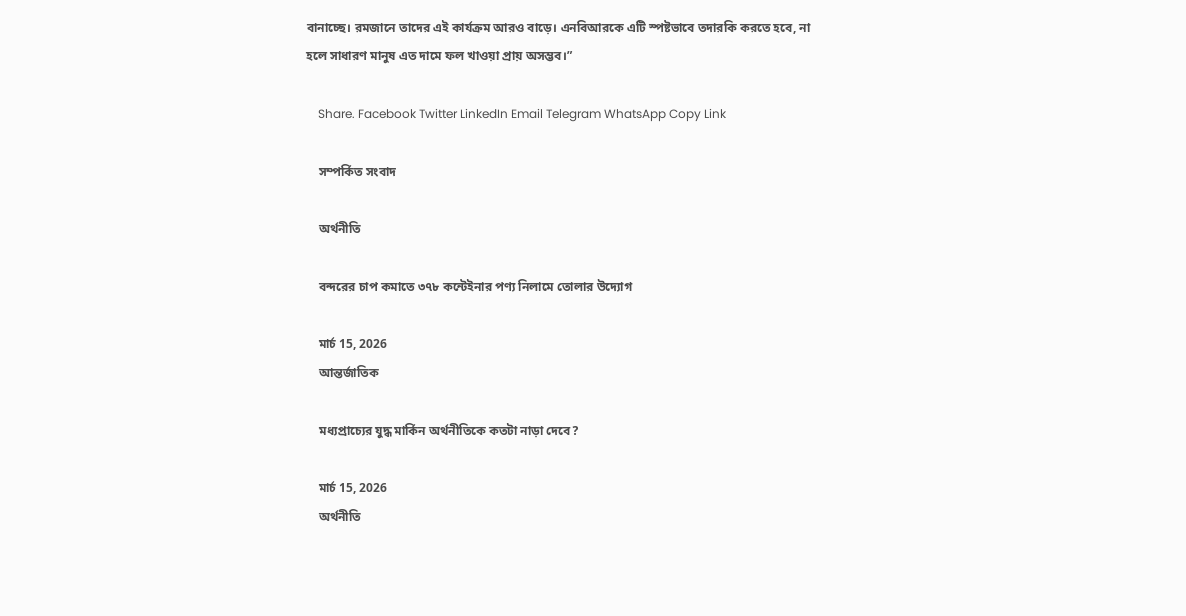বানাচ্ছে। রমজানে তাদের এই কার্যক্রম আরও বাড়ে। এনবিআরকে এটি স্পষ্টভাবে তদারকি করতে হবে, না হলে সাধারণ মানুষ এত দামে ফল খাওয়া প্রায় অসম্ভব।”

    Share. Facebook Twitter LinkedIn Email Telegram WhatsApp Copy Link

    সম্পর্কিত সংবাদ

    অর্থনীতি

    বন্দরের চাপ কমাতে ৩৭৮ কন্টেইনার পণ্য নিলামে তোলার উদ্যোগ

    মার্চ 15, 2026
    আন্তর্জাতিক

    মধ্যপ্রাচ্যের যুদ্ধ মার্কিন অর্থনীতিকে কতটা নাড়া দেবে?

    মার্চ 15, 2026
    অর্থনীতি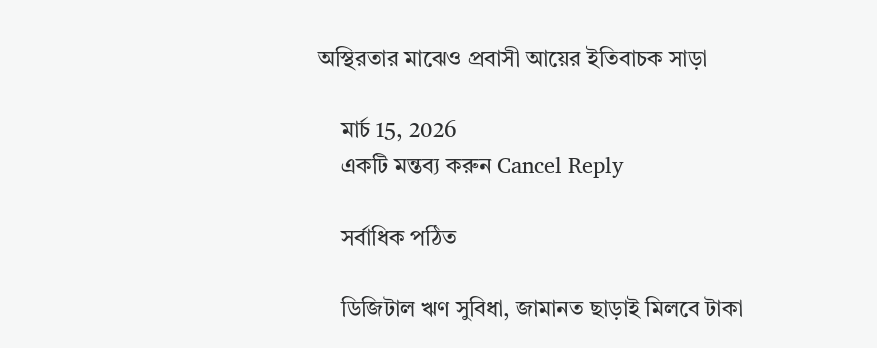অস্থিরতার মাঝেও প্রবাসী আয়ের ইতিবাচক সাড়া

    মার্চ 15, 2026
    একটি মন্তব্য করুন Cancel Reply

    সর্বাধিক পঠিত

    ডিজিটাল ঋণ সুবিধা, জামানত ছাড়াই মিলবে টাকা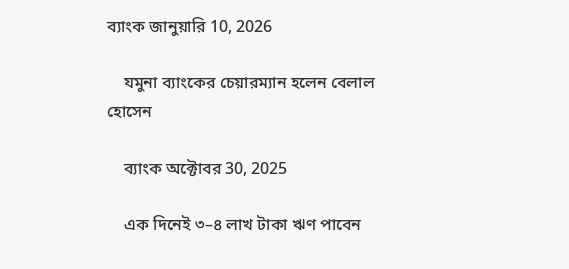ব্যাংক জানুয়ারি 10, 2026

    যমুনা ব্যাংকের চেয়ারম্যান হলেন বেলাল হোসেন

    ব্যাংক অক্টোবর 30, 2025

    এক দিনেই ৩–৪ লাখ টাকা ঋণ পাবেন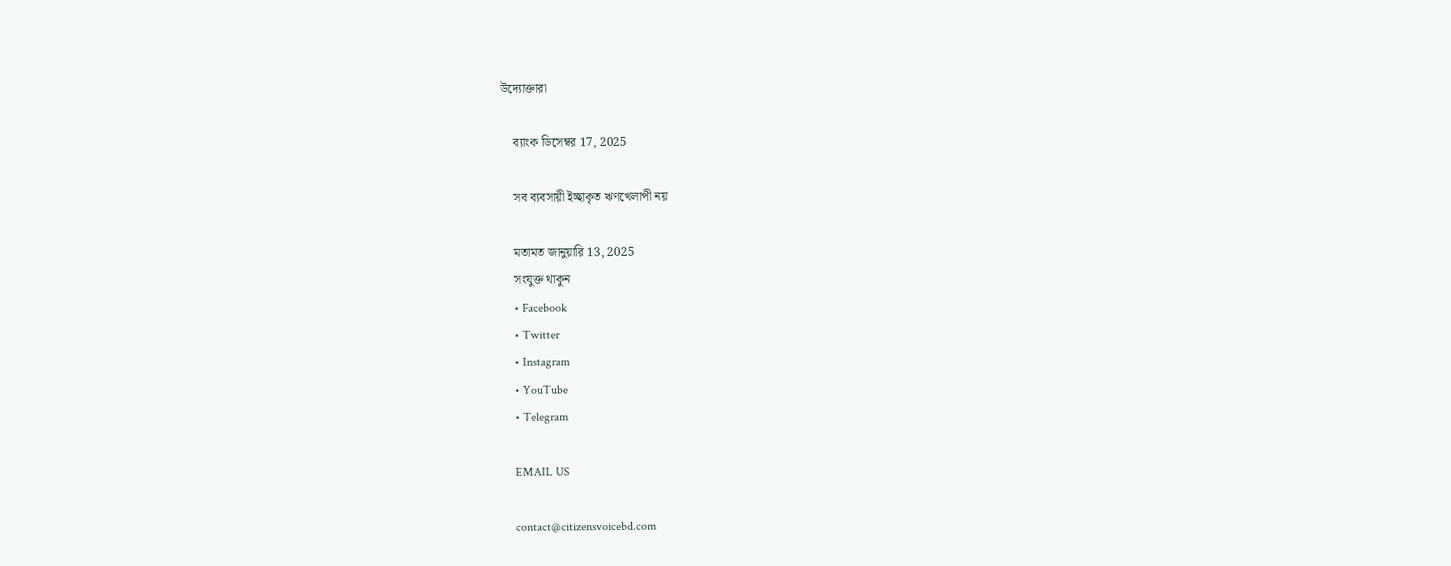উদ্যোক্তারা

    ব্যাংক ডিসেম্বর 17, 2025

    সব ব্যবসায়ী ইচ্ছাকৃত ঋণখেলাপী নয়

    মতামত জানুয়ারি 13, 2025
    সংযুক্ত থাকুন
    • Facebook
    • Twitter
    • Instagram
    • YouTube
    • Telegram

    EMAIL US

    contact@citizensvoicebd.com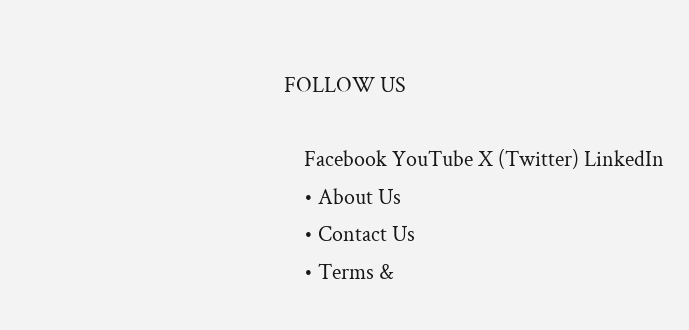FOLLOW US

    Facebook YouTube X (Twitter) LinkedIn
    • About Us
    • Contact Us
    • Terms &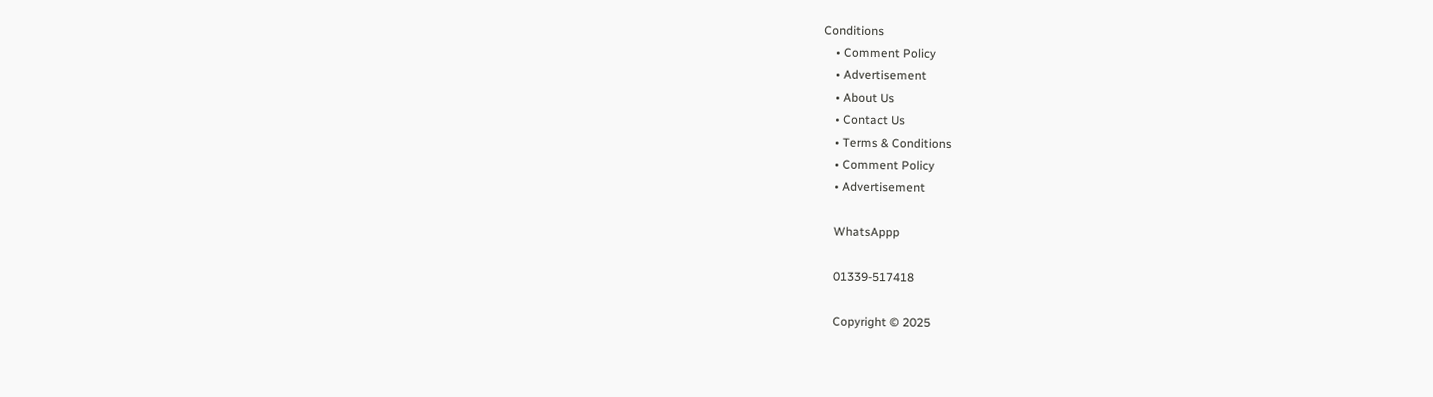Conditions
    • Comment Policy
    • Advertisement
    • About Us
    • Contact Us
    • Terms & Conditions
    • Comment Policy
    • Advertisement

    WhatsAppp

    01339-517418

    Copyright © 2025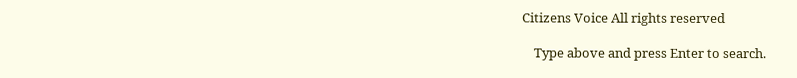Citizens Voice All rights reserved

    Type above and press Enter to search.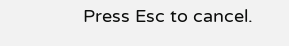Press Esc to cancel.